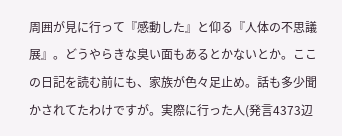周囲が見に行って『感動した』と仰る『人体の不思議展』。どうやらきな臭い面もあるとかないとか。ここの日記を読む前にも、家族が色々足止め。話も多少聞かされてたわけですが。実際に行った人(発言4373辺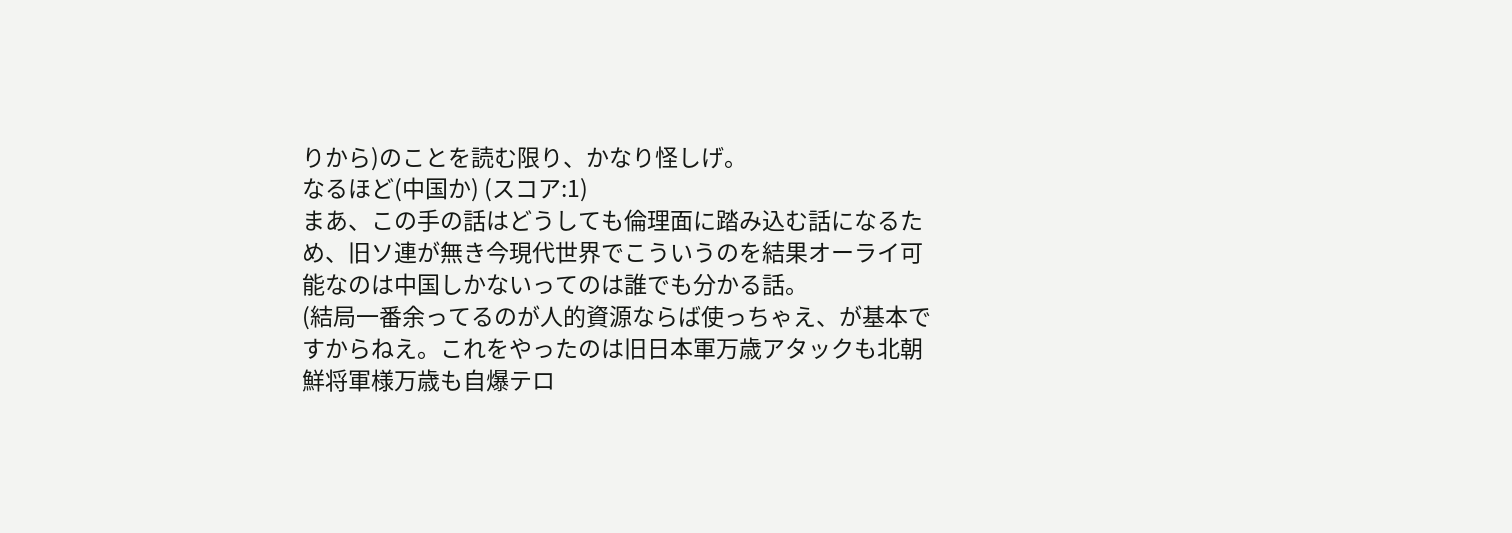りから)のことを読む限り、かなり怪しげ。
なるほど(中国か) (スコア:1)
まあ、この手の話はどうしても倫理面に踏み込む話になるため、旧ソ連が無き今現代世界でこういうのを結果オーライ可能なのは中国しかないってのは誰でも分かる話。
(結局一番余ってるのが人的資源ならば使っちゃえ、が基本ですからねえ。これをやったのは旧日本軍万歳アタックも北朝鮮将軍様万歳も自爆テロ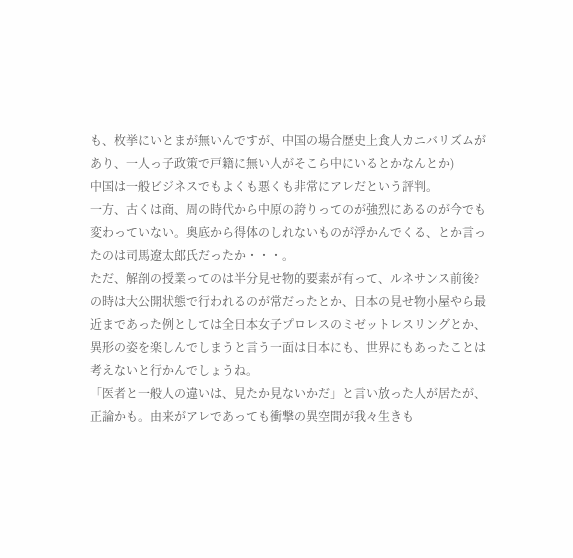も、枚挙にいとまが無いんですが、中国の場合歴史上食人カニバリズムがあり、一人っ子政策で戸籍に無い人がそこら中にいるとかなんとか)
中国は一般ビジネスでもよくも悪くも非常にアレだという評判。
一方、古くは商、周の時代から中原の誇りってのが強烈にあるのが今でも変わっていない。奥底から得体のしれないものが浮かんでくる、とか言ったのは司馬遼太郎氏だったか・・・。
ただ、解剖の授業ってのは半分見せ物的要素が有って、ルネサンス前後?の時は大公開状態で行われるのが常だったとか、日本の見せ物小屋やら最近まであった例としては全日本女子プロレスのミゼットレスリングとか、異形の姿を楽しんでしまうと言う一面は日本にも、世界にもあったことは考えないと行かんでしょうね。
「医者と一般人の違いは、見たか見ないかだ」と言い放った人が居たが、正論かも。由来がアレであっても衝撃の異空間が我々生きも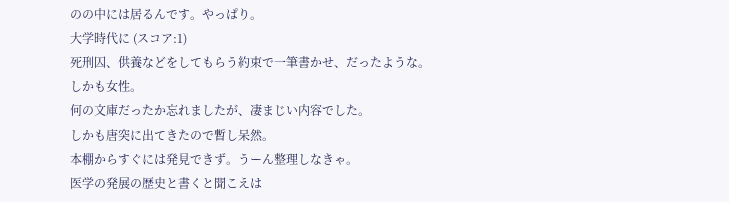のの中には居るんです。やっぱり。
大学時代に (スコア:1)
死刑囚、供養などをしてもらう約束で一筆書かせ、だったような。
しかも女性。
何の文庫だったか忘れましたが、凄まじい内容でした。
しかも唐突に出てきたので暫し呆然。
本棚からすぐには発見できず。うーん整理しなきゃ。
医学の発展の歴史と書くと聞こえは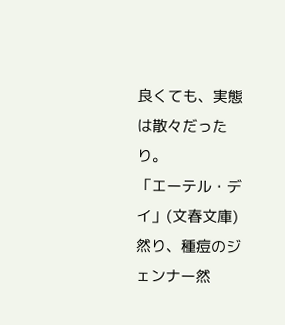良くても、実態は散々だったり。
「エーテル・デイ」(文春文庫)然り、種痘のジェンナー然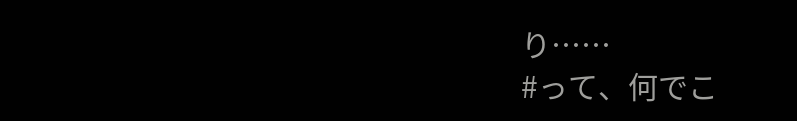り……
#って、何でこ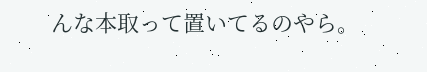んな本取って置いてるのやら。